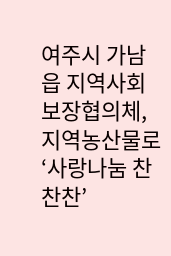여주시 가남읍 지역사회보장협의체, 지역농산물로 ‘사랑나눔 찬찬찬’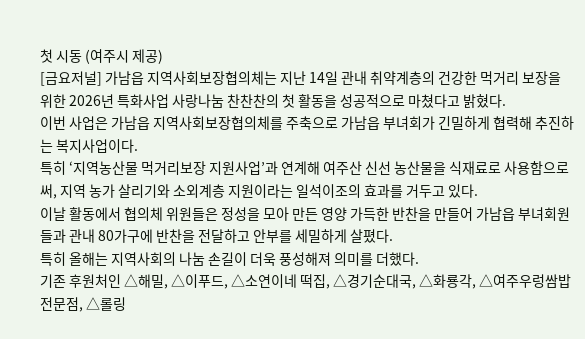첫 시동 (여주시 제공)
[금요저널] 가남읍 지역사회보장협의체는 지난 14일 관내 취약계층의 건강한 먹거리 보장을 위한 2026년 특화사업 사랑나눔 찬찬찬의 첫 활동을 성공적으로 마쳤다고 밝혔다.
이번 사업은 가남읍 지역사회보장협의체를 주축으로 가남읍 부녀회가 긴밀하게 협력해 추진하는 복지사업이다.
특히 ‘지역농산물 먹거리보장 지원사업’과 연계해 여주산 신선 농산물을 식재료로 사용함으로써, 지역 농가 살리기와 소외계층 지원이라는 일석이조의 효과를 거두고 있다.
이날 활동에서 협의체 위원들은 정성을 모아 만든 영양 가득한 반찬을 만들어 가남읍 부녀회원들과 관내 80가구에 반찬을 전달하고 안부를 세밀하게 살폈다.
특히 올해는 지역사회의 나눔 손길이 더욱 풍성해져 의미를 더했다.
기존 후원처인 △해밀, △이푸드, △소연이네 떡집, △경기순대국, △화룡각, △여주우렁쌈밥전문점, △롤링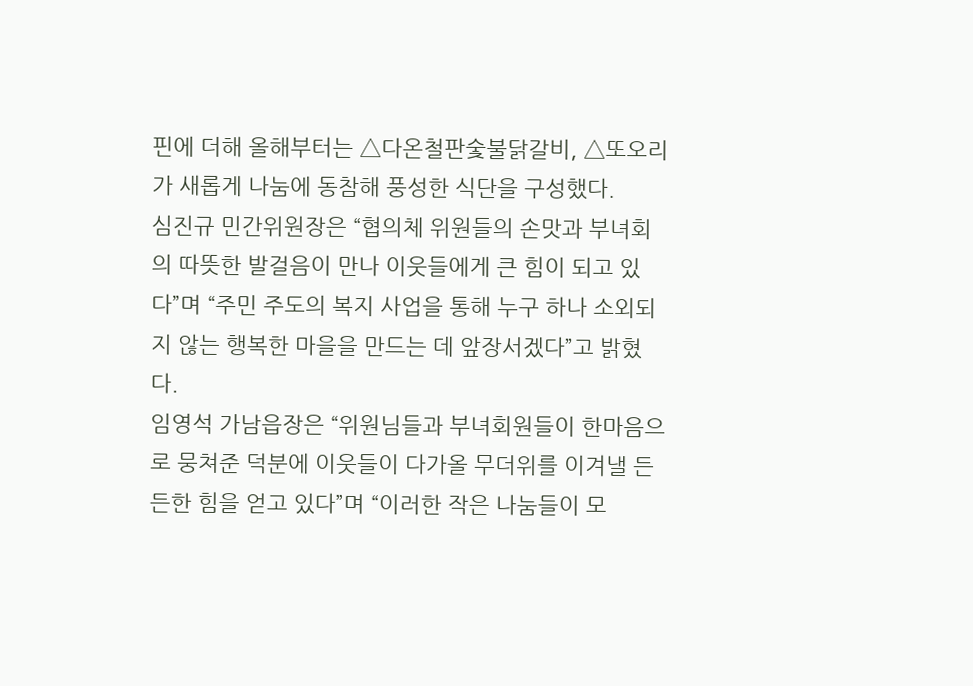핀에 더해 올해부터는 △다온철판숯불닭갈비, △또오리가 새롭게 나눔에 동참해 풍성한 식단을 구성했다.
심진규 민간위원장은 “협의체 위원들의 손맛과 부녀회의 따뜻한 발걸음이 만나 이웃들에게 큰 힘이 되고 있다”며 “주민 주도의 복지 사업을 통해 누구 하나 소외되지 않는 행복한 마을을 만드는 데 앞장서겠다”고 밝혔다.
임영석 가남읍장은 “위원님들과 부녀회원들이 한마음으로 뭉쳐준 덕분에 이웃들이 다가올 무더위를 이겨낼 든든한 힘을 얻고 있다”며 “이러한 작은 나눔들이 모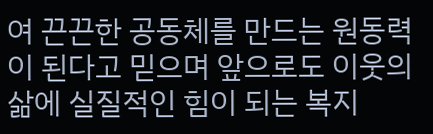여 끈끈한 공동체를 만드는 원동력이 된다고 믿으며 앞으로도 이웃의 삶에 실질적인 힘이 되는 복지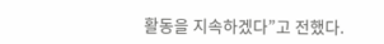활동을 지속하겠다”고 전했다.